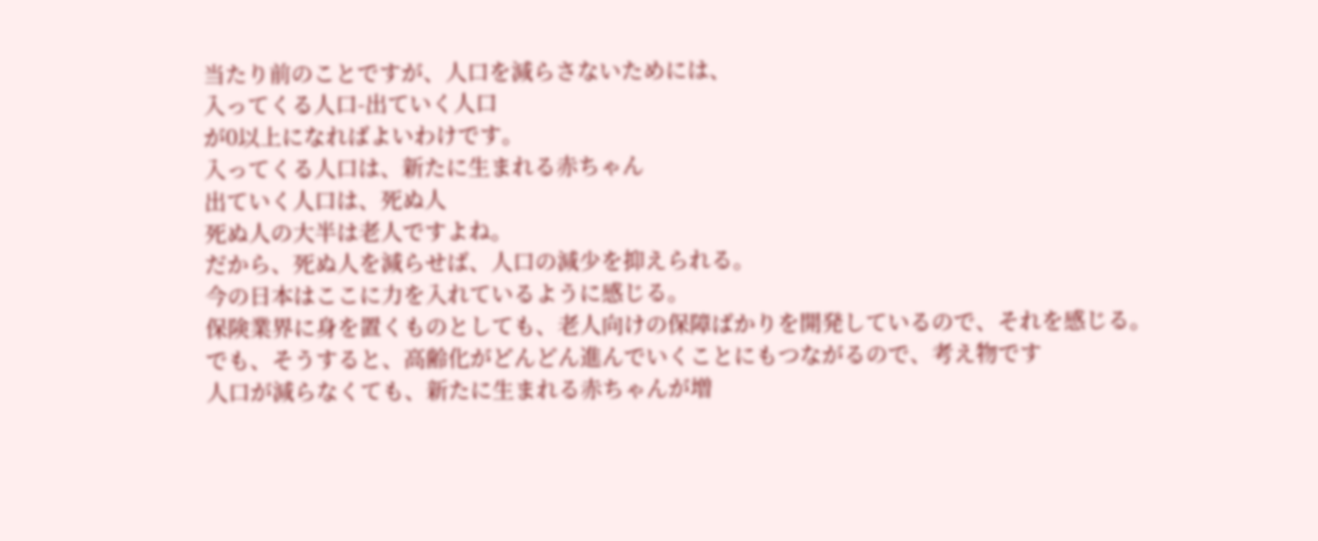当たり前のことですが、人口を減らさないためには、
入ってくる人口-出ていく人口
が0以上になればよいわけです。
入ってくる人口は、新たに生まれる赤ちゃん
出ていく人口は、死ぬ人
死ぬ人の大半は老人ですよね。
だから、死ぬ人を減らせば、人口の減少を抑えられる。
今の日本はここに力を入れているように感じる。
保険業界に身を置くものとしても、老人向けの保障ばかりを開発しているので、それを感じる。
でも、そうすると、高齢化がどんどん進んでいくことにもつながるので、考え物です
人口が減らなくても、新たに生まれる赤ちゃんが増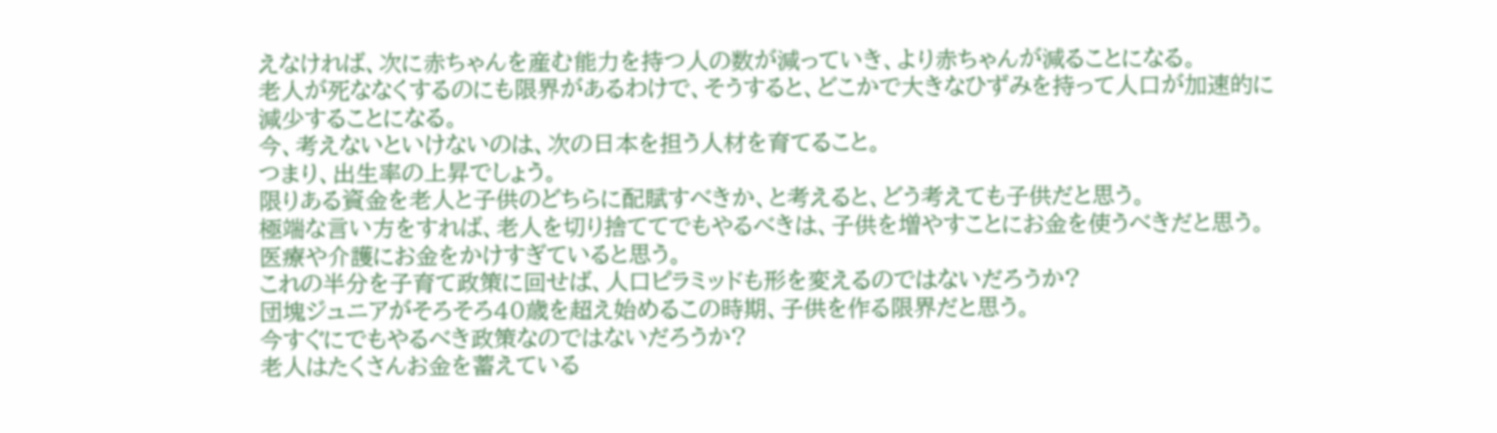えなければ、次に赤ちゃんを産む能力を持つ人の数が減っていき、より赤ちゃんが減ることになる。
老人が死ななくするのにも限界があるわけで、そうすると、どこかで大きなひずみを持って人口が加速的に減少することになる。
今、考えないといけないのは、次の日本を担う人材を育てること。
つまり、出生率の上昇でしょう。
限りある資金を老人と子供のどちらに配賦すべきか、と考えると、どう考えても子供だと思う。
極端な言い方をすれば、老人を切り捨ててでもやるべきは、子供を増やすことにお金を使うべきだと思う。
医療や介護にお金をかけすぎていると思う。
これの半分を子育て政策に回せば、人口ピラミッドも形を変えるのではないだろうか?
団塊ジュニアがそろそろ40歳を超え始めるこの時期、子供を作る限界だと思う。
今すぐにでもやるべき政策なのではないだろうか?
老人はたくさんお金を蓄えている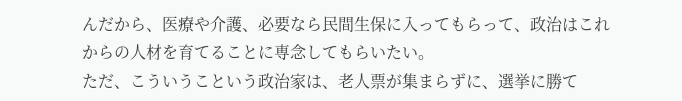んだから、医療や介護、必要なら民間生保に入ってもらって、政治はこれからの人材を育てることに専念してもらいたい。
ただ、こういうこという政治家は、老人票が集まらずに、選挙に勝て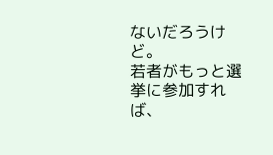ないだろうけど。
若者がもっと選挙に参加すれば、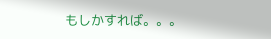もしかすれば。。。